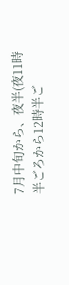7月中旬から、夜半(夜11時半ごろから12時半ご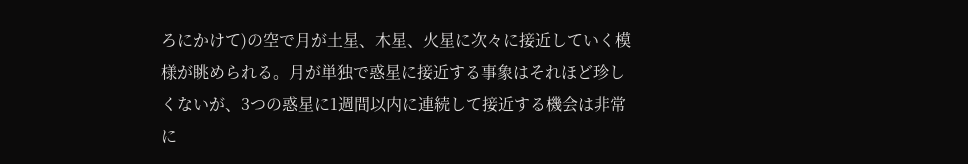ろにかけて)の空で月が土星、木星、火星に次々に接近していく模様が眺められる。月が単独で惑星に接近する事象はそれほど珍しくないが、3つの惑星に1週間以内に連続して接近する機会は非常に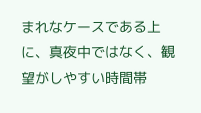まれなケースである上に、真夜中ではなく、観望がしやすい時間帯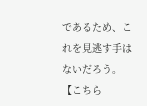であるため、これを見逃す手はないだろう。【こちら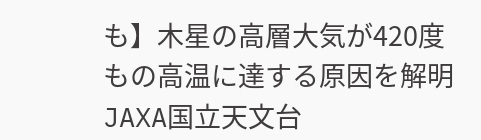も】木星の高層大気が420度もの高温に達する原因を解明JAXA国立天文台